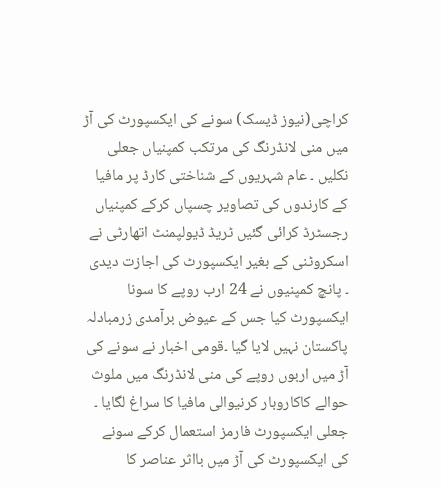کراچی(نیوز ڈیسک) سونے کی ایکسپورٹ کی آڑ میں منی لانڈرنگ کی مرتکب کمپنیاں جعلی نکلیں ۔ عام شہریوں کے شناختی کارڈ پر مافیا کے کارندوں کی تصاویر چسپاں کرکے کمپنیاں رجسٹرڈ کرائی گئیں ٹریڈ ڈیولپمنٹ اتھارٹی نے اسکروٹنی کے بغیر ایکسپورٹ کی اجازت دیدی ۔ پانچ کمپنیوں نے 24 ارب روپے کا سونا ایکسپورٹ کیا جس کے عیوض برآمدی زرمبادلہ پاکستان نہیں لایا گیا ۔قومی اخبار نے سونے کی آڑ میں اربوں روپے کی منی لانڈرنگ میں ملوث حوالے کاکاروبار کرنیوالی مافیا کا سراغ لگایا ۔ جعلی ایکسپورٹ فارمز استعمال کرکے سونے کی ایکسپورٹ کی آڑ میں بااثر عناصر کا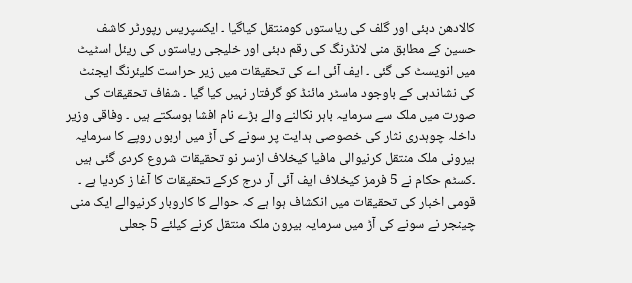کالادھن دبئی اور گلف کی ریاستوں کومنتقل کیاگیا ۔ ایکسپریس رپورٹر کاشف حسین کے مطابق منی لانڈرنگ کی رقم دبئی اور خلیجی ریاستوں کی ریئل اسٹیٹ میں انویسٹ کی گئی ۔ ایف آئی اے کی تحقیقات میں زیر حراست کلیئرنگ ایجنٹ کی نشاندہی کے باوجود ماسٹر مائنڈ کو گرفتار نہیں کیا گیا ۔ شفاف تحقیقات کی صورت میں ملک سے سرمایہ باہر نکالنے والے بڑے نام افشا ہوسکتے ہیں ۔ وفاقی وزیر داخلہ چوہدری نثار کی خصوصی ہدایت پر سونے کی آڑ میں اربوں روپے کا سرمایہ بیرونی ملک منتقل کرنیوالی مافیا کیخلاف ازسر نو تحقیقات شروع کردی گئی ہیں ۔کسٹم حکام نے 5 فرمز کیخلاف ایف آئی آر درج کرکے تحقیقات کا آغا ز کردیا ہے ۔ قومی اخبار کی تحقیقات میں انکشاف ہوا ہے کہ حوالے کا کاروبار کرنیوالے ایک منی چینجر نے سونے کی آڑ میں سرمایہ بیرون ملک منتقل کرنے کیلئے 5 جعلی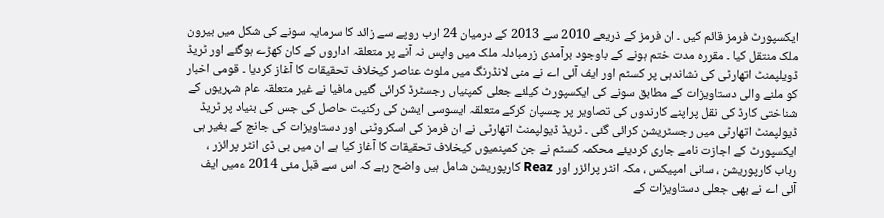ایکسپورٹ فرمز قائم کیں ۔ ان فرمز کے ذریعے 2010 سے 2013 کے درمیان 24 ارب روپے سے زائد کا سرمایہ سونے کی شکل میں بیرون ملک منتقل کیا ۔ مقررہ مدت ختم ہونے کے باوجود برآمدی زرمبادلہ ملک میں واپس نہ آنے پر متعلقہ اداروں کے کان کھڑے ہوگئے اور ٹریڈ ڈویلپمنٹ اتھارٹی کی نشاندہی پر کسٹم اور ایف آئی اے نے منی لانڈرنگ میں ملوث عناصر کیخلاف تحقیقات کا آغاز کردیا ۔ قومی اخبار کو ملنے والی دستاویزات کے مطابق سونے کی ایکسپورٹ کیلئے جعلی کمپنیاں رجسٹرڈ کرائی گئیں مافیا نے غیر متعلقہ عام شہریوں کے شناختی کارڈ کی نقل پراپنے کارندوں کی تصاویر پر چسپان کرکے متعلقہ ایسوسی ایشن کی رکنیت حاصل کی جس کی بنیاد پر ٹریڈ ڈیولپمنٹ اتھارٹی میں رجسٹریشن کرائی گئی ۔ ٹریڈ ڈیولپمنٹ اتھارٹی نے ان فرمز کی اسکروٹنی اور دستاویزات کی جانچ کے بغیر ہی ایکسپورٹ کے اجازت نامے جاری کردیئے محکمہ کسٹم نے جن کمپنمیوں کیخلاف تحقیقات کا آغاز کیا ہے ان میں بی ڈی انٹر پرائزر ، رباب کارپوریشن ، سانی امپیکس ، مکہ انٹر پرائزر اور Reaz کارپوریشن شامل ہیں واضح رہے کہ اس سے قبل مئی 2014 ءمیں ایف آئی اے نے بھی جعلی دستاویزات کے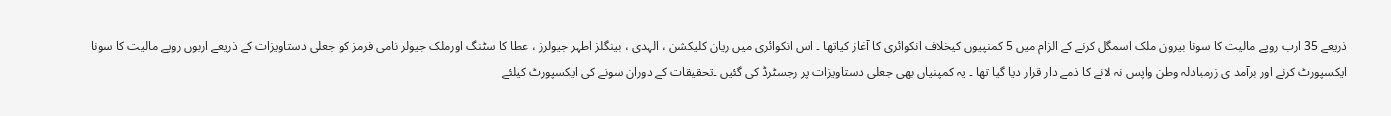ذریعے 35 ارب روپے مالیت کا سونا بیرون ملک اسمگل کرنے کے الزام میں 5 کمنپیوں کیخلاف انکوائری کا آغاز کیاتھا ۔ اس انکوائری میں ریان کلیکشن ، الہدی ، بینگلز اطہر جیولرز ، عطا کا سٹنگ اورملک جیولر نامی فرمز کو جعلی دستاویزات کے ذریعے اربوں روپے مالیت کا سونا ایکسپورٹ کرنے اور برآمد ی زرمبادلہ وطن واپس نہ لانے کا ذمے دار قرار دیا گیا تھا ۔ یہ کمپنیاں بھی جعلی دستاویزات پر رجسٹرڈ کی گئیں ۔تحقیقات کے دوران سونے کی ایکسپورٹ کیلئے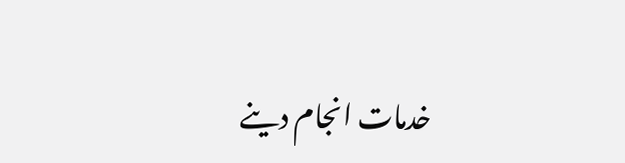خدمات انجام دینے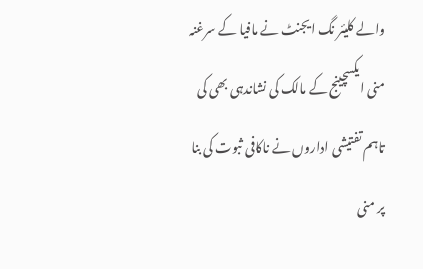والے کلیئر نگ ایجنٹ نے مافیا کے سرغنہ منی ایکسچینج کے مالک کی نشاندہی بھی کی تاہم تفتیشی اداروں نے ناکافی ثبوت کی بنا پر منی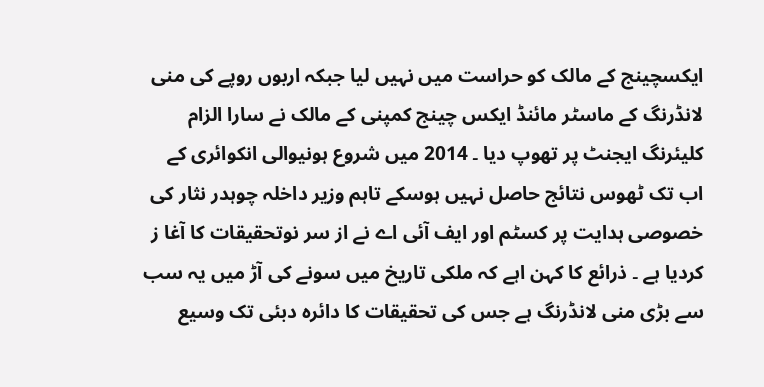ایکسچینج کے مالک کو حراست میں نہیں لیا جبکہ اربوں روپے کی منی لانڈرنگ کے ماسٹر مائنڈ ایکس چینج کمپنی کے مالک نے سارا الزام کلیئرنگ ایجنٹ پر تھوپ دیا ۔ 2014 میں شروع ہونیوالی انکوائری کے اب تک ٹھوس نتائج حاصل نہیں ہوسکے تاہم وزیر داخلہ چوہدر نثار کی خصوصی ہدایت پر کسٹم اور ایف آئی اے نے از سر نوتحقیقات کا آغا ز کردیا ہے ۔ ذرائع کا کہن اہے کہ ملکی تاریخ میں سونے کی آڑ میں یہ سب سے بڑی منی لانڈرنگ ہے جس کی تحقیقات کا دائرہ دبئی تک وسیع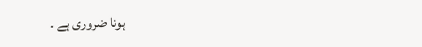ہونا ضروری ہے ۔